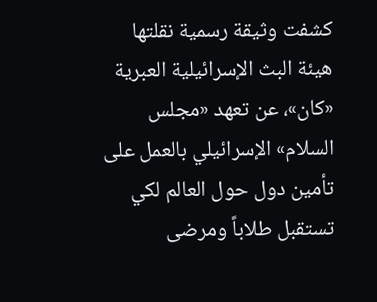كشفت وثيقة رسمية نقلتها هيئة البث الإسرائيلية العبرية «كان»، عن تعهد «مجلس السلام» الإسرائيلي بالعمل على تأمين دول حول العالم لكي تستقبل طلاباً ومرضى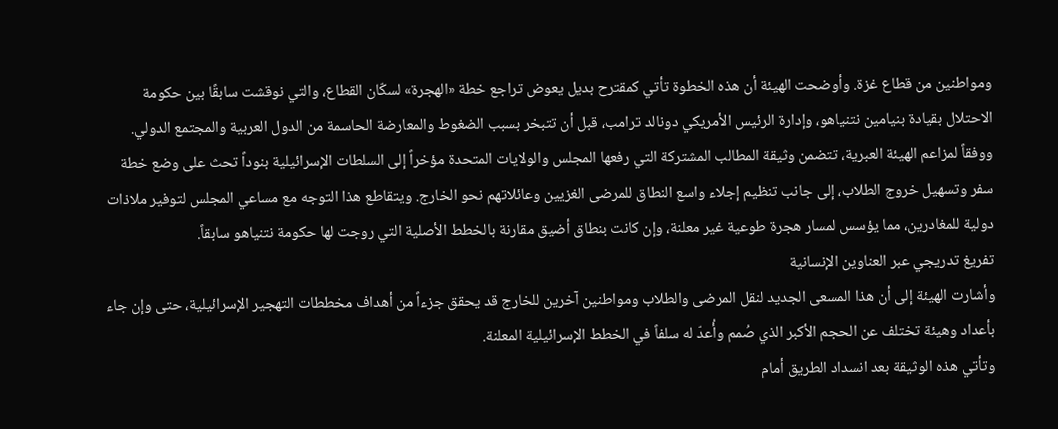ومواطنين من قطاع غزة. وأوضحت الهيئة أن هذه الخطوة تأتي كمقترح بديل يعوض تراجع خطة «الهجرة» لسكّان القطاع، والتي نوقشت سابقًا بين حكومة الاحتلال بقيادة بنيامين نتنياهو، وإدارة الرئيس الأمريكي دونالد ترامب، قبل أن تتبخر بسبب الضغوط والمعارضة الحاسمة من الدول العربية والمجتمع الدولي.
ووفقاً لمزاعم الهيئة العبرية، تتضمن وثيقة المطالب المشتركة التي رفعها المجلس والولايات المتحدة مؤخراً إلى السلطات الإسرائيلية بنوداً تحث على وضع خطة سفر وتسهيل خروج الطلاب، إلى جانب تنظيم إجلاء واسع النطاق للمرضى الغزيين وعائلاتهم نحو الخارج. ويتقاطع هذا التوجه مع مساعي المجلس لتوفير ملاذات دولية للمغادرين، مما يؤسس لمسار هجرة طوعية غير معلنة، وإن كانت بنطاق أضيق مقارنة بالخطط الأصلية التي روجت لها حكومة نتنياهو سابقاً.
تفريغ تدريجي عبر العناوين الإنسانية
وأشارت الهيئة إلى أن هذا المسعى الجديد لنقل المرضى والطلاب ومواطنين آخرين للخارج قد يحقق جزءاً من أهداف مخططات التهجير الإسرائيلية، حتى وإن جاء بأعداد وهيئة تختلف عن الحجم الأكبر الذي صُمم وأُعدّ له سلفاً في الخطط الإسرائيلية المعلنة.
وتأتي هذه الوثيقة بعد انسداد الطريق أمام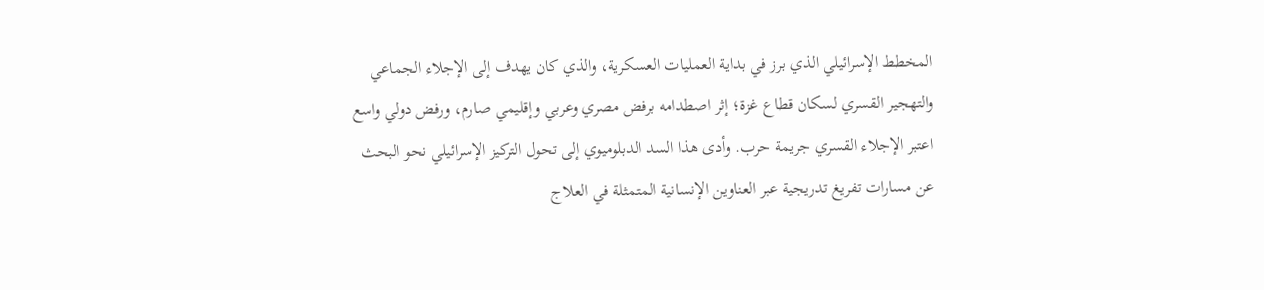المخطط الإسرائيلي الذي برز في بداية العمليات العسكرية، والذي كان يهدف إلى الإجلاء الجماعي والتهجير القسري لسكان قطاع غزة؛ إثر اصطدامه برفض مصري وعربي وإقليمي صارم، ورفض دولي واسع اعتبر الإجلاء القسري جريمة حرب. وأدى هذا السد الدبلوميوي إلى تحول التركيز الإسرائيلي نحو البحث عن مسارات تفريغ تدريجية عبر العناوين الإنسانية المتمثلة في العلاج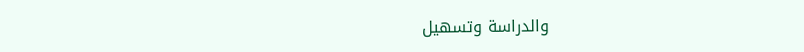والدراسة وتسهيل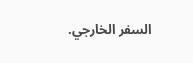السفر الخارجي.